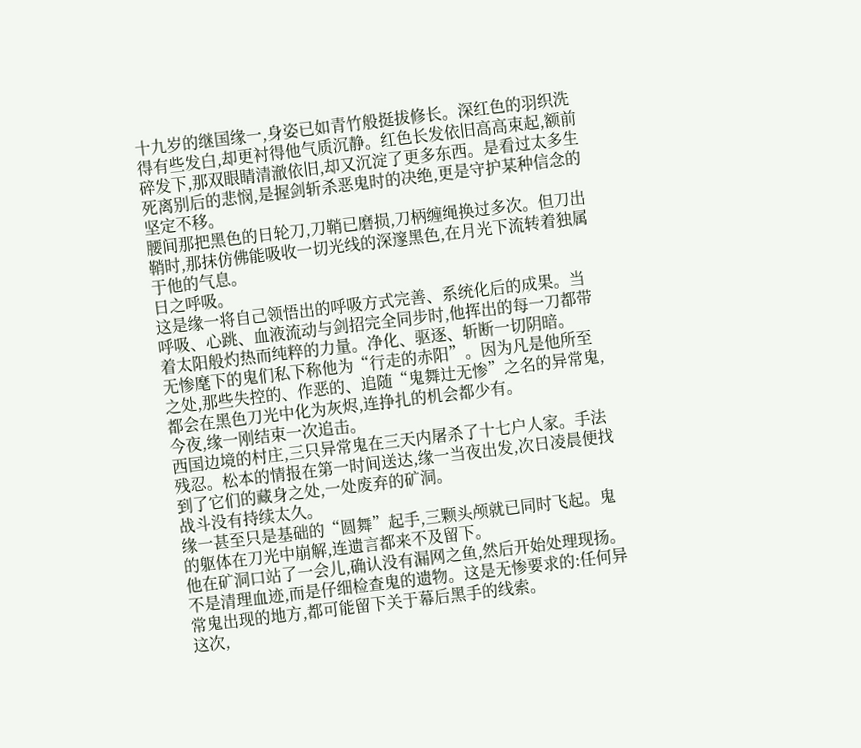十九岁的继国缘一,身姿已如青竹般挺拔修长。深红色的羽织洗得有些发白,却更衬得他气质沉静。红色长发依旧高高束起,额前碎发下,那双眼睛清澈依旧,却又沉淀了更多东西。是看过太多生死离别后的悲悯,是握剑斩杀恶鬼时的决绝,更是守护某种信念的坚定不移。
腰间那把黑色的日轮刀,刀鞘已磨损,刀柄缠绳换过多次。但刀出鞘时,那抹仿佛能吸收一切光线的深邃黑色,在月光下流转着独属于他的气息。
日之呼吸。
这是缘一将自己领悟出的呼吸方式完善、系统化后的成果。当呼吸、心跳、血液流动与剑招完全同步时,他挥出的每一刀都带着太阳般灼热而纯粹的力量。净化、驱逐、斩断一切阴暗。
无惨麾下的鬼们私下称他为“行走的赤阳”。因为凡是他所至之处,那些失控的、作恶的、追随“鬼舞辻无惨”之名的异常鬼,都会在黑色刀光中化为灰烬,连挣扎的机会都少有。
今夜,缘一刚结束一次追击。
西国边境的村庄,三只异常鬼在三天内屠杀了十七户人家。手法残忍。松本的情报在第一时间送达,缘一当夜出发,次日凌晨便找到了它们的藏身之处,一处废弃的矿洞。
战斗没有持续太久。
缘一甚至只是基础的“圆舞”起手,三颗头颅就已同时飞起。鬼的躯体在刀光中崩解,连遗言都来不及留下。
他在矿洞口站了一会儿,确认没有漏网之鱼,然后开始处理现扬。不是清理血迹,而是仔细检查鬼的遗物。这是无惨要求的:任何异常鬼出现的地方,都可能留下关于幕后黑手的线索。
这次,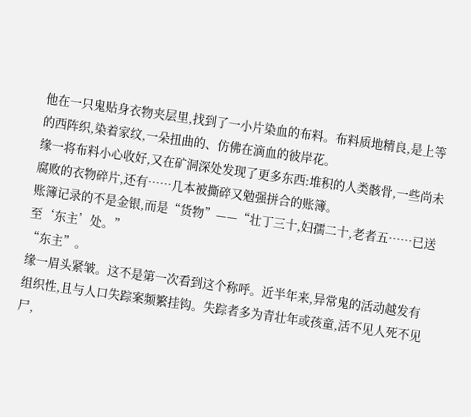他在一只鬼贴身衣物夹层里,找到了一小片染血的布料。布料质地精良,是上等的西阵织,染着家纹,一朵扭曲的、仿佛在滴血的彼岸花。
缘一将布料小心收好,又在矿洞深处发现了更多东西:堆积的人类骸骨,一些尚未腐败的衣物碎片,还有……几本被撕碎又勉强拼合的账簿。
账簿记录的不是金银,而是“货物”——“壮丁三十,妇孺二十,老者五……已送至‘东主’处。”
“东主”。
缘一眉头紧皱。这不是第一次看到这个称呼。近半年来,异常鬼的活动越发有组织性,且与人口失踪案频繁挂钩。失踪者多为青壮年或孩童,活不见人死不见尸,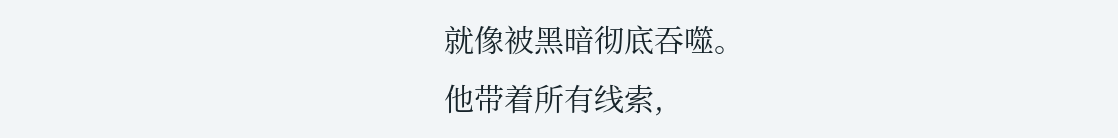就像被黑暗彻底吞噬。
他带着所有线索,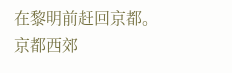在黎明前赶回京都。
京都西郊